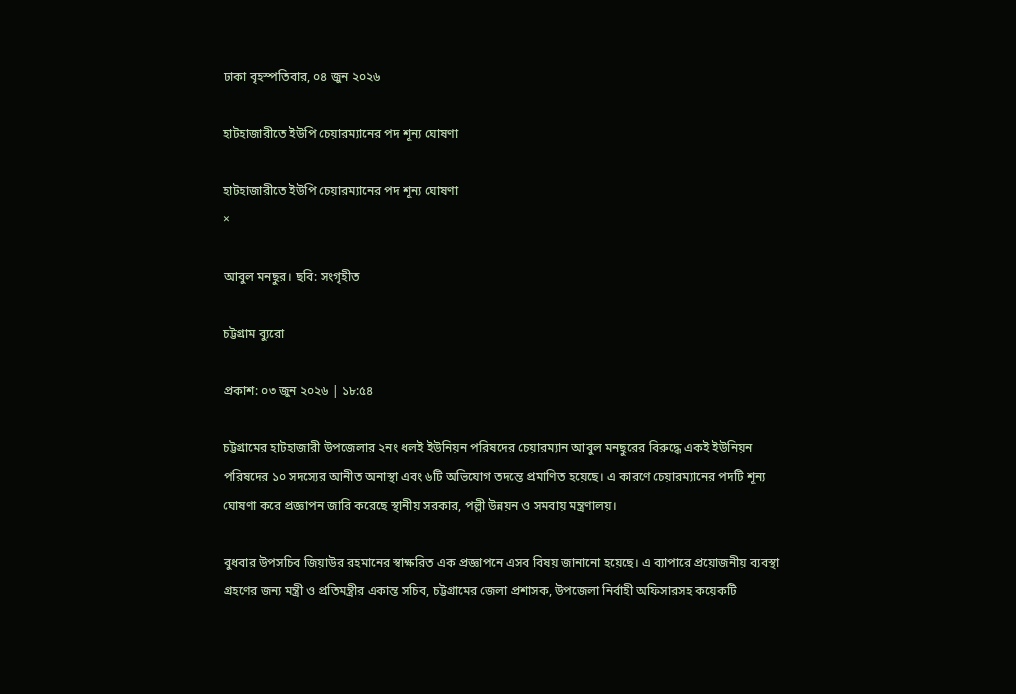ঢাকা বৃহস্পতিবার, ০৪ জুন ২০২৬

হাটহাজারীতে ইউপি চেয়ারম্যানের পদ শূন্য ঘোষণা

হাটহাজারীতে ইউপি চেয়ারম্যানের পদ শূন্য ঘোষণা
×

আবুল মনছুর। ছবি: সংগৃহীত

চট্টগ্রাম ব্যুরো

প্রকাশ: ০৩ জুন ২০২৬ | ১৮:৫৪

চট্টগ্রামের হাটহাজারী উপজেলার ২নং ধলই ইউনিয়ন পরিষদের চেয়ারম্যান আবুল মনছুরের বিরুদ্ধে একই ইউনিয়ন পরিষদের ১০ সদস্যের আনীত অনাস্থা এবং ৬টি অভিযোগ তদন্তে প্রমাণিত হয়েছে। এ কারণে চেয়ারম্যানের পদটি শূন্য ঘোষণা করে প্রজ্ঞাপন জারি করেছে স্থানীয় সরকার, পল্লী উন্নয়ন ও সমবায় মন্ত্রণালয়।

বুধবার উপসচিব জিয়াউর রহমানের স্বাক্ষরিত এক প্রজ্ঞাপনে এসব বিষয় জানানো হয়েছে। এ ব্যাপারে প্রয়োজনীয় ব্যবস্থা গ্রহণের জন্য মন্ত্রী ও প্রতিমন্ত্রীর একান্ত সচিব, চট্টগ্রামের জেলা প্রশাসক, উপজেলা নির্বাহী অফিসারসহ কয়েকটি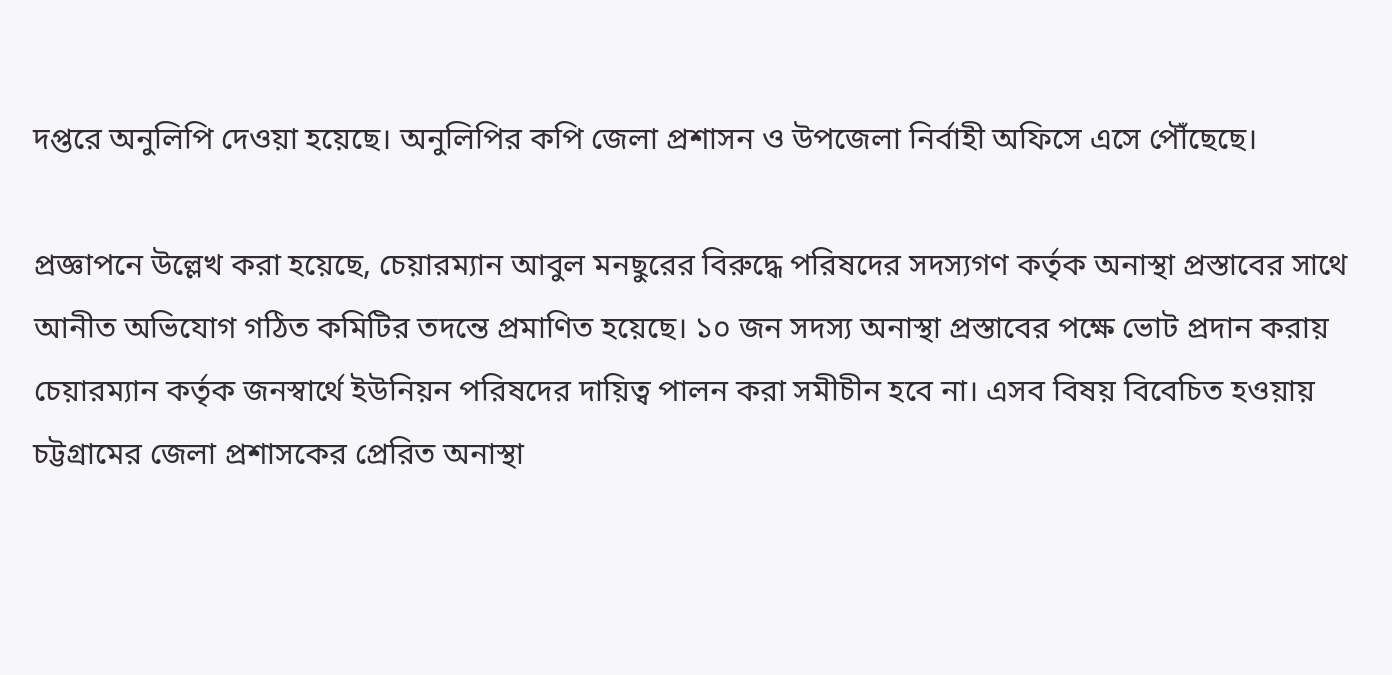দপ্তরে অনুলিপি দেওয়া হয়েছে। অনুলিপির কপি জেলা প্রশাসন ও উপজেলা নির্বাহী অফিসে এসে পৌঁছেছে।

প্রজ্ঞাপনে উল্লেখ করা হয়েছে, চেয়ারম্যান আবুল মনছুরের বিরুদ্ধে পরিষদের সদস্যগণ কর্তৃক অনাস্থা প্রস্তাবের সাথে আনীত অভিযোগ গঠিত কমিটির তদন্তে প্রমাণিত হয়েছে। ১০ জন সদস্য অনাস্থা প্রস্তাবের পক্ষে ভোট প্রদান করায় চেয়ারম্যান কর্তৃক জনস্বার্থে ইউনিয়ন পরিষদের দায়িত্ব পালন করা সমীচীন হবে না। এসব বিষয় বিবেচিত হওয়ায় চট্টগ্রামের জেলা প্রশাসকের প্রেরিত অনাস্থা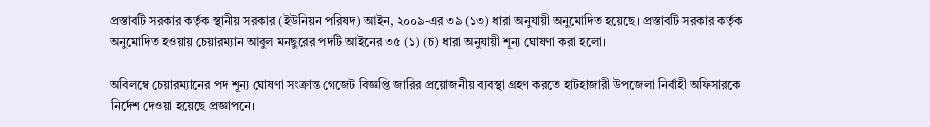প্রস্তাবটি সরকার কর্তৃক স্থানীয় সরকার (ইউনিয়ন পরিষদ) আইন, ২০০৯-এর ৩৯ (১৩) ধারা অনুযায়ী অনুমোদিত হয়েছে। প্রস্তাবটি সরকার কর্তৃক অনুমোদিত হওয়ায় চেয়ারম্যান আবুল মনছুরের পদটি আইনের ৩৫ (১) (চ) ধারা অনুযায়ী শূন্য ঘোষণা করা হলো।

অবিলম্বে চেয়ারম্যানের পদ শূন্য ঘোষণা সংক্রান্ত গেজেট বিজ্ঞপ্তি জারির প্রয়োজনীয় ব্যবস্থা গ্রহণ করতে হাটহাজারী উপজেলা নির্বাহী অফিসারকে নির্দেশ দেওয়া হয়েছে প্রজ্ঞাপনে।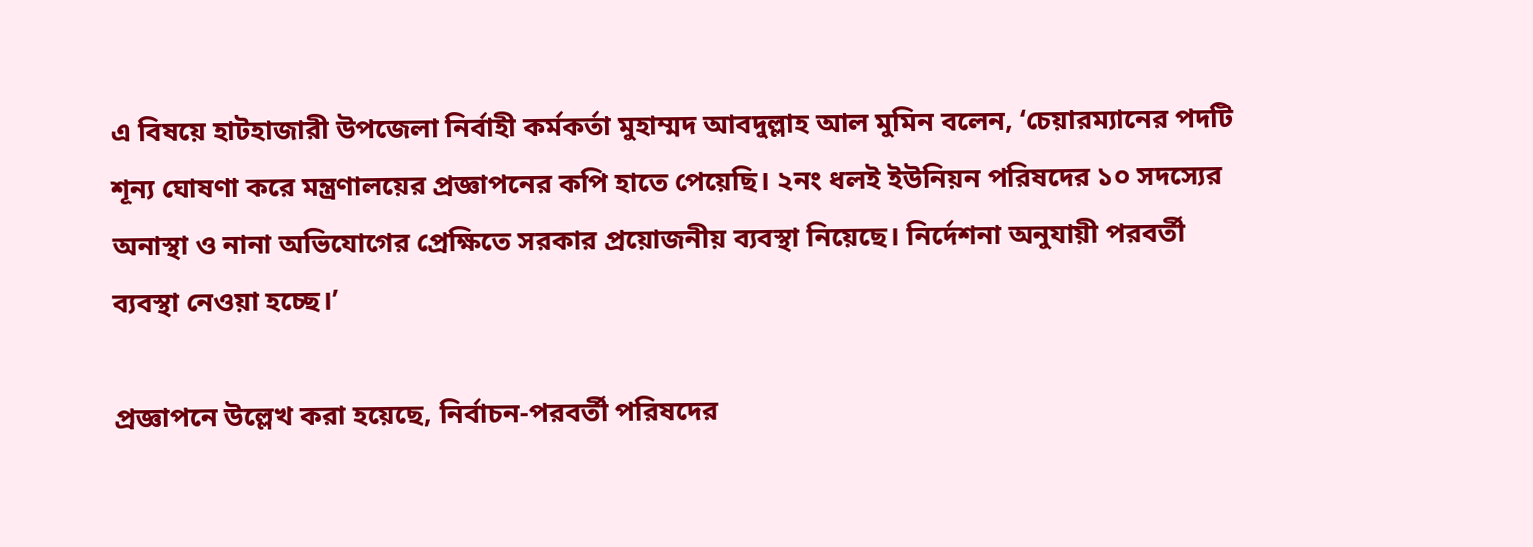এ বিষয়ে হাটহাজারী উপজেলা নির্বাহী কর্মকর্তা মুহাম্মদ আবদুল্লাহ আল মুমিন বলেন, ‘চেয়ারম্যানের পদটি শূন্য ঘোষণা করে মন্ত্রণালয়ের প্রজ্ঞাপনের কপি হাতে পেয়েছি। ২নং ধলই ইউনিয়ন পরিষদের ১০ সদস্যের অনাস্থা ও নানা অভিযোগের প্রেক্ষিতে সরকার প্রয়োজনীয় ব্যবস্থা নিয়েছে। নির্দেশনা অনুযায়ী পরবর্তী ব্যবস্থা নেওয়া হচ্ছে।’

প্রজ্ঞাপনে উল্লেখ করা হয়েছে, নির্বাচন-পরবর্তী পরিষদের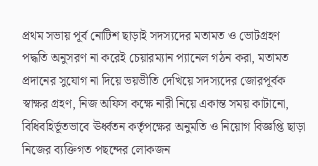প্রথম সভায় পূর্ব নোটিশ ছাড়াই সদস্যদের মতামত ও ভোটগ্রহণ পদ্ধতি অনুসরণ না করেই চেয়ারম্যান প্যানেল গঠন করা, মতামত প্রদানের সুযোগ না দিয়ে ভয়ভীতি দেখিয়ে সদস্যদের জোরপূর্বক স্বাক্ষর গ্রহণ, নিজ অফিস কক্ষে নারী নিয়ে একান্ত সময় কাটানো, বিধিবহির্ভূতভাবে ঊর্ধ্বতন কর্তৃপক্ষের অনুমতি ও নিয়োগ বিজ্ঞপ্তি ছাড়া নিজের ব্যক্তিগত পছন্দের লোকজন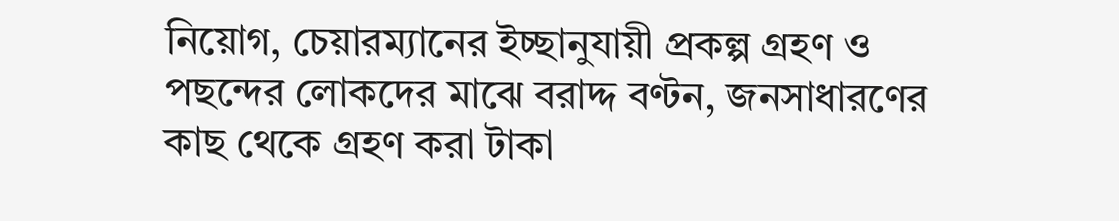নিয়োগ, চেয়ারম্যানের ইচ্ছানুযায়ী প্রকল্প গ্রহণ ও পছন্দের লোকদের মাঝে বরাদ্দ বণ্টন, জনসাধারণের কাছ থেকে গ্রহণ করা টাকা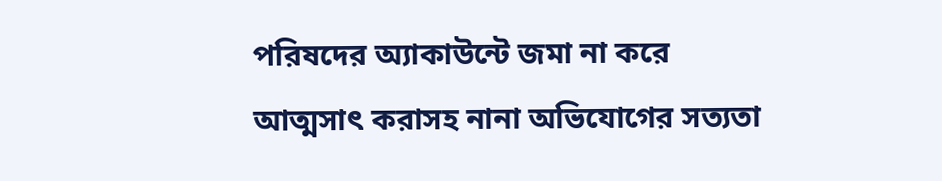পরিষদের অ্যাকাউন্টে জমা না করে আত্মসাৎ করাসহ নানা অভিযোগের সত্যতা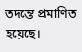তদন্তে প্রমাণিত হয়েছে।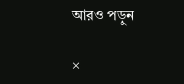আরও পড়ুন

×